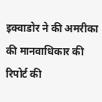इक्वाडोर ने की अमरीका की मानवाधिकार की रिपोर्ट की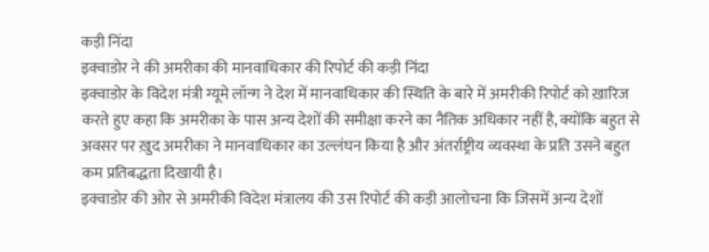कड़ी निंदा
इक्वाडोर ने की अमरीका की मानवाधिकार की रिपोर्ट की कड़ी निंदा
इक्वाडोर के विदेश मंत्री ग्यूमे लॉन्ग ने देश में मानवाधिकार की स्थिति के बारे में अमरीकी रिपोर्ट को ख़ारिज करते हुए कहा कि अमरीका के पास अन्य देशों की समीक्षा करने का नैतिक अधिकार नहीं है, क्योंकि बहुत से अवसर पर ख़ुद अमरीका ने मानवाधिकार का उल्लंघन किया है और अंतर्राष्ट्रीय व्यवस्था के प्रति उसने बहुत कम प्रतिबद्धता दिखायी है।
इक्वाडोर की ओर से अमरीकी विदेश मंत्रालय की उस रिपोर्ट की कड़ी आलोचना कि जिसमें अन्य देशों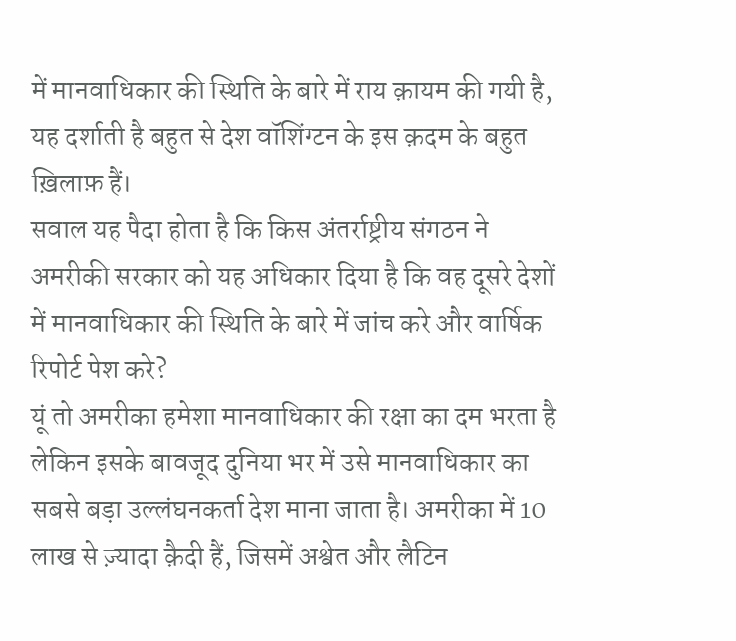में मानवाधिकार की स्थिति के बारे में राय क़ायम की गयी है, यह दर्शाती है बहुत से देश वॉशिंग्टन के इस क़दम के बहुत ख़िलाफ़ हैं।
सवाल यह पैदा होता है कि किस अंतर्राष्ट्रीय संगठन ने अमरीकी सरकार को यह अधिकार दिया है कि वह दूसरे देशों में मानवाधिकार की स्थिति के बारे में जांच करे और वार्षिक रिपोर्ट पेश करे?
यूं तो अमरीका हमेशा मानवाधिकार की रक्षा का दम भरता है लेकिन इसके बावजूद दुनिया भर में उसे मानवाधिकार का सबसे बड़ा उल्लंघनकर्ता देश माना जाता है। अमरीका में 10 लाख से ज़्यादा क़ैदी हैं, जिसमें अश्वेत और लैटिन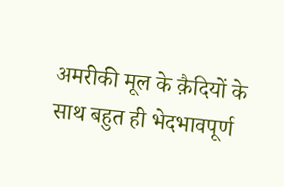अमरीकी मूल के क़ैदियों के साथ बहुत ही भेदभावपूर्ण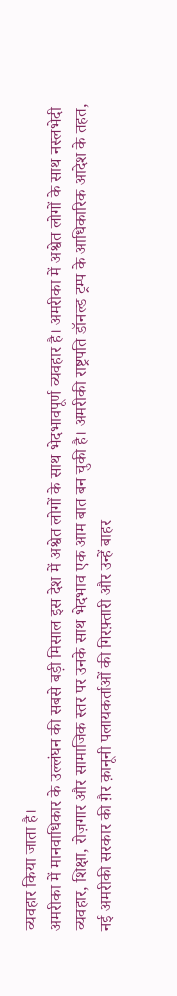व्यवहार किया जाता है।
अमरीका में मानवाधिकार के उल्लंघन की सबसे बड़ी मिसाल इस देश में अश्वेत लोगों के साथ भेदभावपूर्ण व्यवहार है। अमरीका में अश्वेत लोगों के साथ नस्लभेदी व्यवहार, शिक्षा, रोज़गार और सामाजिक स्तर पर उनके साथ भेदभाव एक आम बात बन चुकी है। अमरीकी राष्ट्रपति डॉनल्ड ट्रम्प के आधिकारिक आदेश के तहत, नई अमरीकी सरकार की ग़ैर क़ानूनी पलायकर्ताओं की गिरफ़्तारी और उन्हें बाहर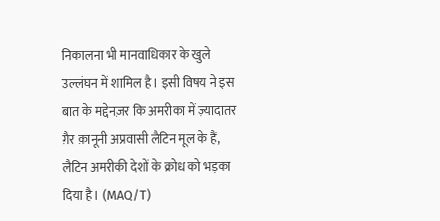निकालना भी मानवाधिकार के खुले उल्लंघन में शामिल है। इसी विषय ने इस बात के मद्देनज़र कि अमरीका में ज़्यादातर ग़ैर क़ानूनी अप्रवासी लैटिन मूल के हैं, लैटिन अमरीकी देशों के क्रोध को भड़का दिया है। (MAQ/T)